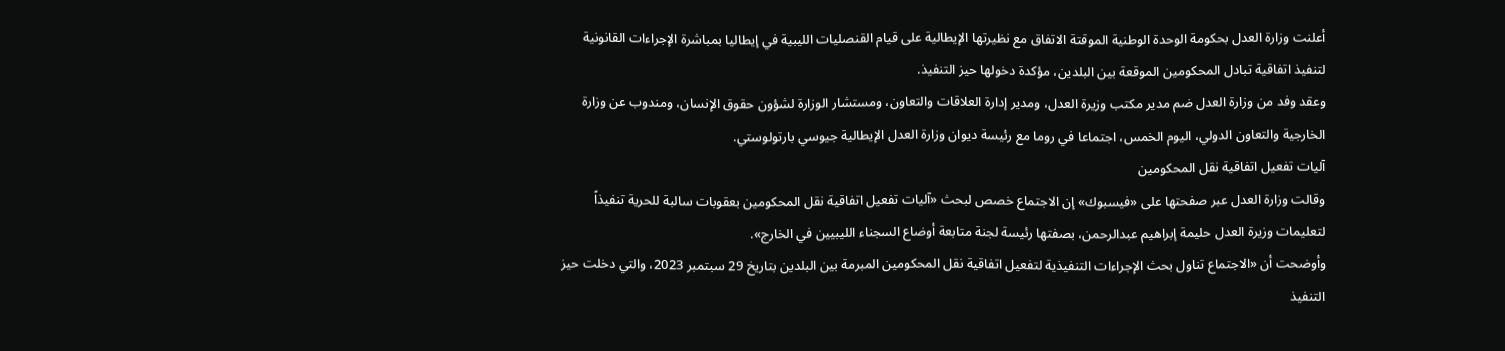أعلنت وزارة العدل بحكومة الوحدة الوطنية الموقتة الاتفاق مع نظيرتها الإيطالية على قيام القنصليات الليبية في إيطاليا بمباشرة الإجراءات القانونية لتنفيذ اتفاقية تبادل المحكومين الموقعة بين البلدين، مؤكدة دخولها حيز التنفيذ.
وعقد وفد من وزارة العدل ضم مدير مكتب وزيرة العدل، ومدير إدارة العلاقات والتعاون، ومستشار الوزارة لشؤون حقوق الإنسان، ومندوب عن وزارة الخارجية والتعاون الدولي، اليوم الخمس، اجتماعا في روما مع رئيسة ديوان وزارة العدل الإيطالية جيوسي بارتولوستي.
آليات تفعيل اتفاقية نقل المحكومين
وقالت وزارة العدل عبر صفحتها على «فيسبوك» إن الاجتماع خصص لبحث «آليات تفعيل اتفاقية نقل المحكومين بعقوبات سالبة للحرية تنفيذاً لتعليمات وزيرة العدل حليمة إبراهيم عبدالرحمن، بصفتها رئيسة لجنة متابعة أوضاع السجناء الليبيين في الخارج».
وأوضحت أن «الاجتماع تناول بحث الإجراءات التنفيذية لتفعيل اتفاقية نقل المحكومين المبرمة بين البلدين بتاريخ 29 سبتمبر 2023، والتي دخلت حيز التنفيذ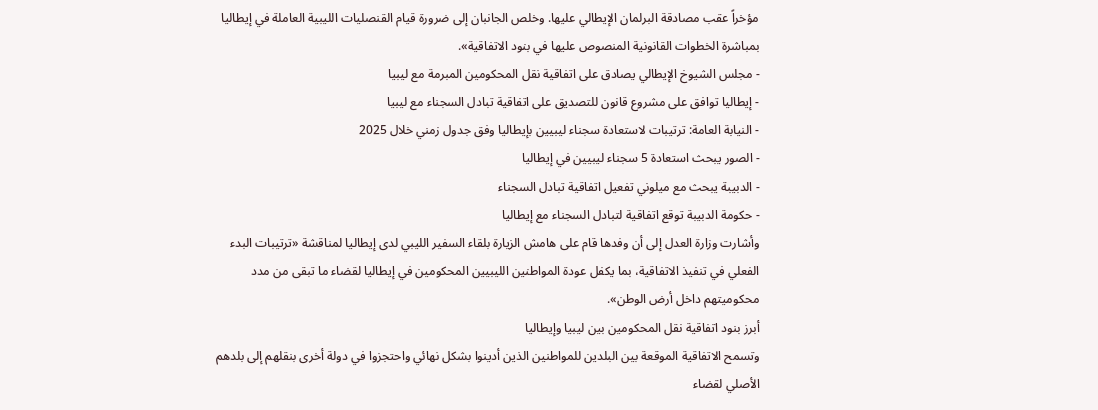مؤخراً عقب مصادقة البرلمان الإيطالي عليها. وخلص الجانبان إلى ضرورة قيام القنصليات الليبية العاملة في إيطاليا بمباشرة الخطوات القانونية المنصوص عليها في بنود الاتفاقية».
- مجلس الشيوخ الإيطالي يصادق على اتفاقية نقل المحكومين المبرمة مع ليبيا
- إيطاليا توافق على مشروع قانون للتصديق على اتفاقية تبادل السجناء مع ليبيا
- النيابة العامة: ترتيبات لاستعادة سجناء ليبيين بإيطاليا وفق جدول زمني خلال 2025
- الصور يبحث استعادة 5 سجناء ليبيين في إيطاليا
- الدبيبة يبحث مع ميلوني تفعيل اتفاقية تبادل السجناء
- حكومة الدبيبة توقع اتفاقية لتبادل السجناء مع إيطاليا
وأشارت وزارة العدل إلى أن وفدها قام على هامش الزيارة بلقاء السفير الليبي لدى إيطاليا لمناقشة «ترتيبات البدء الفعلي في تنفيذ الاتفاقية، بما يكفل عودة المواطنين الليبيين المحكومين في إيطاليا لقضاء ما تبقى من مدد محكوميتهم داخل أرض الوطن».
أبرز بنود اتفاقية نقل المحكومين بين ليبيا وإيطاليا
وتسمح الاتفاقية الموقعة بين البلدين للمواطنين الذين أدينوا بشكل نهائي واحتجزوا في دولة أخرى بنقلهم إلى بلدهم الأصلي لقضاء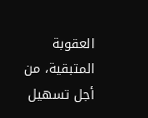العقوبة المتبقية، من أجل تسهيل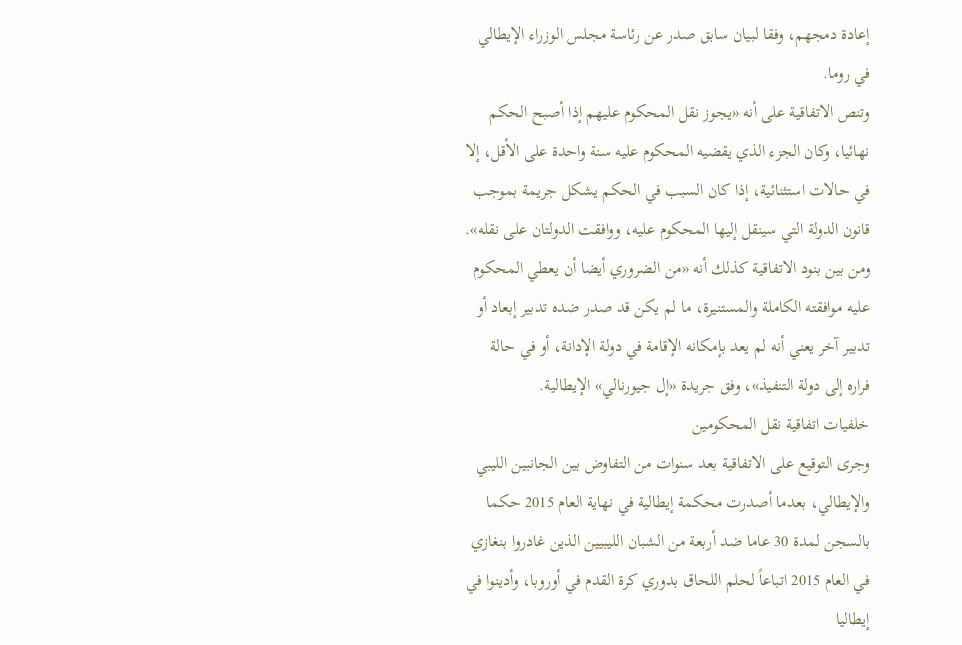إعادة دمجهم، وفقا لبيان سابق صدر عن رئاسة مجلس الوزراء الإيطالي في روما.
وتنص الاتفاقية على أنه «يجوز نقل المحكوم عليهم إذا أصبح الحكم نهائيا، وكان الجزء الذي يقضيه المحكوم عليه سنة واحدة على الأقل، إلا في حالات استثنائية، إذا كان السبب في الحكم يشكل جريمة بموجب قانون الدولة التي سينقل إليها المحكوم عليه، ووافقت الدولتان على نقله».
ومن بين بنود الاتفاقية كذلك أنه «من الضروري أيضا أن يعطي المحكوم عليه موافقته الكاملة والمستنيرة، ما لم يكن قد صدر ضده تدبير إبعاد أو تدبير آخر يعني أنه لم يعد بإمكانه الإقامة في دولة الإدانة، أو في حالة فراره إلى دولة التنفيذ»، وفق جريدة «إل جيورنالي» الإيطالية.
خلفيات اتفاقية نقل المحكومين
وجرى التوقيع على الاتفاقية بعد سنوات من التفاوض بين الجانبين الليبي والإيطالي، بعدما أصدرت محكمة إيطالية في نهاية العام 2015 حكما بالسجن لمدة 30 عاما ضد أربعة من الشبان الليبيين الذين غادروا بنغازي في العام 2015 اتباعاً لحلم اللحاق بدوري كرة القدم في أوروبا، وأدينوا في إيطاليا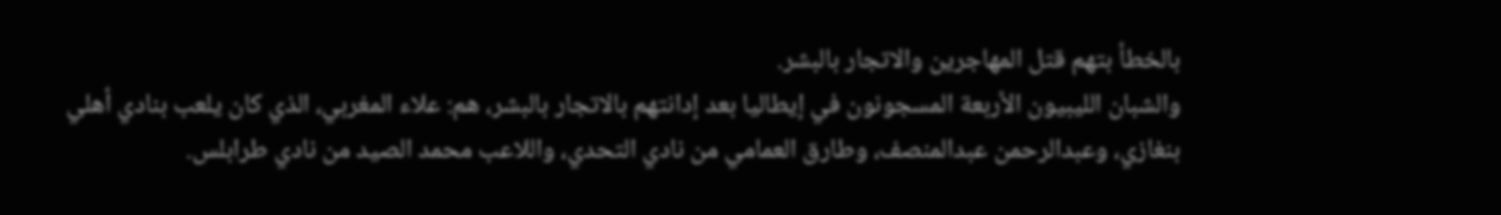بالخطأ بتهم قتل المهاجرين والاتجار بالبشر.
والشبان الليبيون الأربعة المسجونون في إيطاليا بعد إدانتهم بالاتجار بالبشر، هم: علاء المغربي، الذي كان يلعب بنادي أهلي بنغازي، وعبدالرحمن عبدالمنصف، وطارق العمامي من نادي التحدي، واللاعب محمد الصيد من نادي طرابلس.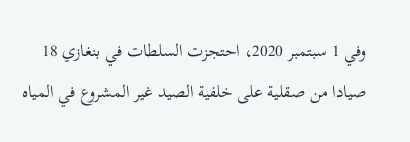وفي 1 سبتمبر 2020، احتجزت السلطات في بنغازي 18 صيادا من صقلية على خلفية الصيد غير المشروع في المياه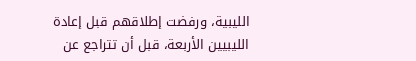الليبية، ورفضت إطلاقهم قبل إعادة الليبيين الأربعة، قبل أن تتراجع عن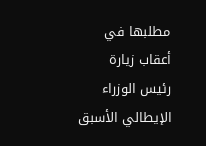مطلبها في أعقاب زيارة رئيس الوزراء الإيطالي الأسبق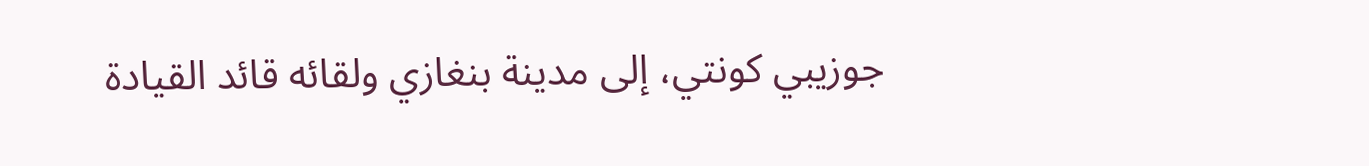جوزيبي كونتي، إلى مدينة بنغازي ولقائه قائد القيادة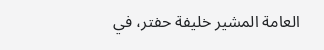العامة المشير خليفة حفتر، في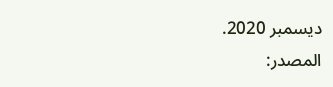ديسمبر 2020.
المصدر: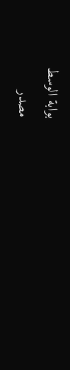بوابة الوسط
مصدر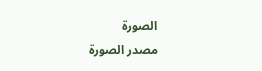الصورة
مصدر الصورة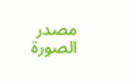مصدر الصورة